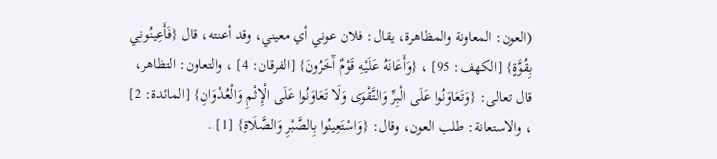(العون: المعاونة والمظاهرة، يقال: فلان عوني أي معيني، وقد أعنته، قال {فَأَعِينُونِي بِقُوَّةٍ} [الكهف: 95] ، {وَأَعَانَهُ عَلَيْهِ قَوْمٌ آَخَرُونَ} [الفرقان: 4] ، والتعاون: التظاهر، قال تعالى: {وَتَعَاوَنُوا عَلَى الْبِرِّ وَالتَّقْوَى وَلَا تَعَاوَنُوا عَلَى الْإِثْمِ وَالْعُدْوَانِ} [المائدة: 2] ، والاستعانة: طلب العون، وقال: {وَاسْتَعِينُوا بِالصَّبْرِ وَالصَّلَاةِ} [1] .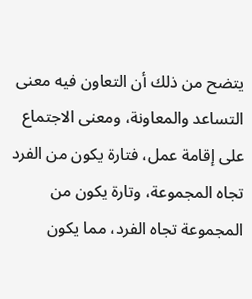يتضح من ذلك أن التعاون فيه معنى التساعد والمعاونة، ومعنى الاجتماع على إقامة عمل، فتارة يكون من الفرد تجاه المجموعة، وتارة يكون من المجموعة تجاه الفرد، مما يكون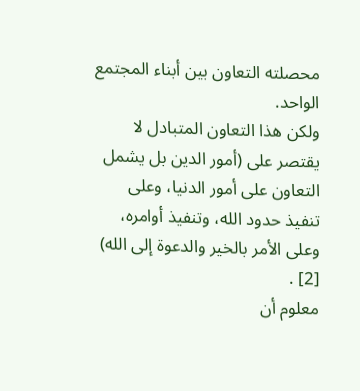محصلته التعاون بين أبناء المجتمع الواحد.
ولكن هذا التعاون المتبادل لا يقتصر على (أمور الدين بل يشمل التعاون على أمور الدنيا، وعلى تنفيذ حدود الله، وتنفيذ أوامره، وعلى الأمر بالخير والدعوة إلى الله) [2] .
معلوم أن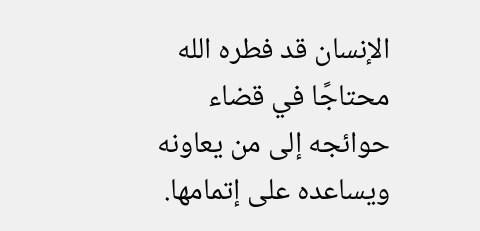الإنسان قد فطره الله محتاجًا في قضاء حوائجه إلى من يعاونه ويساعده على إتمامها.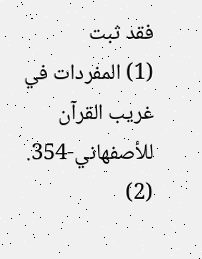فقد ثبت
(1) المفردات في غريب القرآن للأصفهاني-354.
(2)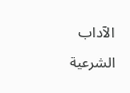الآداب الشرعية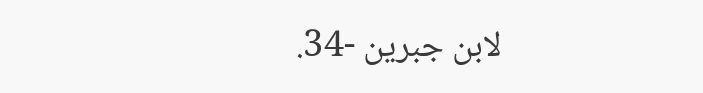لابن جبرين -34.